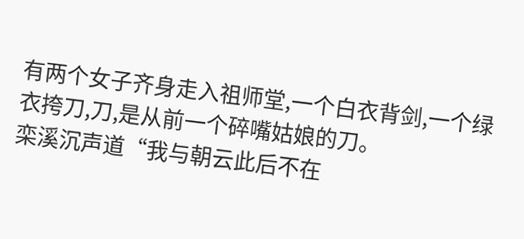有两个女子齐身走入祖师堂,一个白衣背剑,一个绿衣挎刀,刀,是从前一个碎嘴姑娘的刀。
栾溪沉声道“我与朝云此后不在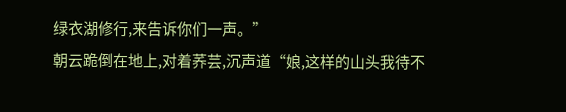绿衣湖修行,来告诉你们一声。”
朝云跪倒在地上,对着荞芸,沉声道“娘,这样的山头我待不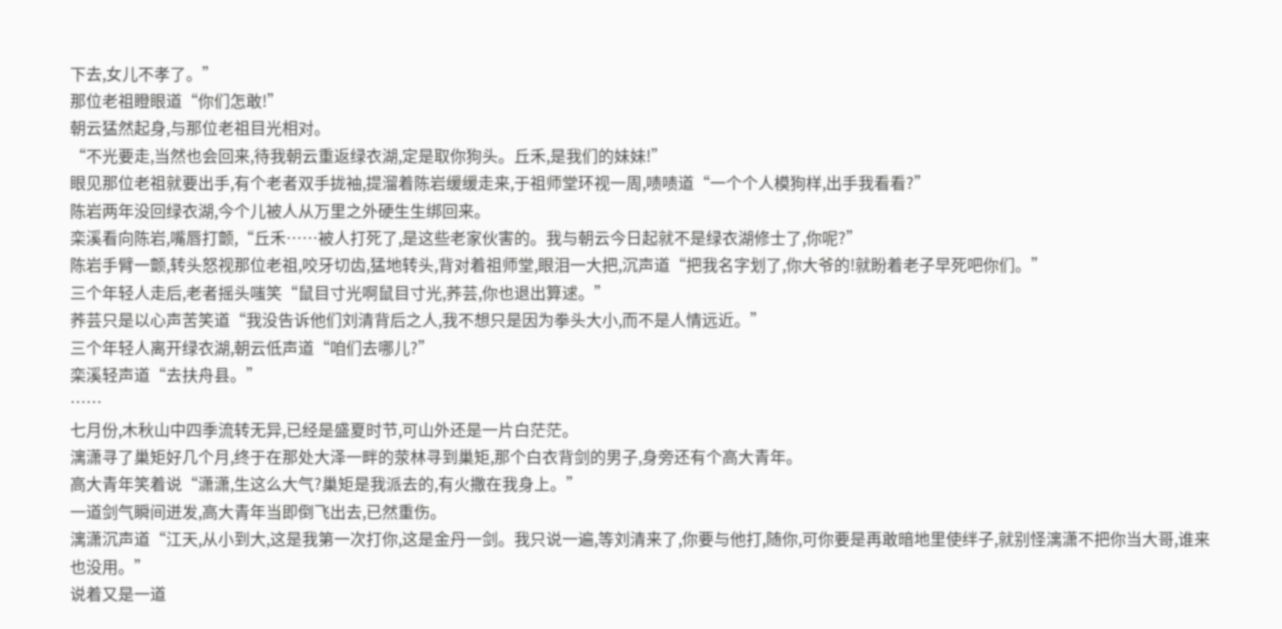下去,女儿不孝了。”
那位老祖瞪眼道“你们怎敢!”
朝云猛然起身,与那位老祖目光相对。
“不光要走,当然也会回来,待我朝云重返绿衣湖,定是取你狗头。丘禾,是我们的妹妹!”
眼见那位老祖就要出手,有个老者双手拢袖,提溜着陈岩缓缓走来,于祖师堂环视一周,啧啧道“一个个人模狗样,出手我看看?”
陈岩两年没回绿衣湖,今个儿被人从万里之外硬生生绑回来。
栾溪看向陈岩,嘴唇打颤,“丘禾……被人打死了,是这些老家伙害的。我与朝云今日起就不是绿衣湖修士了,你呢?”
陈岩手臂一颤,转头怒视那位老祖,咬牙切齿,猛地转头,背对着祖师堂,眼泪一大把,沉声道“把我名字划了,你大爷的!就盼着老子早死吧你们。”
三个年轻人走后,老者摇头嗤笑“鼠目寸光啊鼠目寸光,荞芸,你也退出算逑。”
荞芸只是以心声苦笑道“我没告诉他们刘清背后之人,我不想只是因为拳头大小,而不是人情远近。”
三个年轻人离开绿衣湖,朝云低声道“咱们去哪儿?”
栾溪轻声道“去扶舟县。”
……
七月份,木秋山中四季流转无异,已经是盛夏时节,可山外还是一片白茫茫。
漓潇寻了巢矩好几个月,终于在那处大泽一畔的荥林寻到巢矩,那个白衣背剑的男子,身旁还有个高大青年。
高大青年笑着说“潇潇,生这么大气?巢矩是我派去的,有火撒在我身上。”
一道剑气瞬间迸发,高大青年当即倒飞出去,已然重伤。
漓潇沉声道“江天,从小到大,这是我第一次打你,这是金丹一剑。我只说一遍,等刘清来了,你要与他打,随你,可你要是再敢暗地里使绊子,就别怪漓潇不把你当大哥,谁来也没用。”
说着又是一道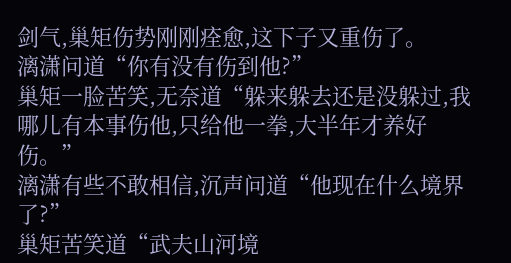剑气,巢矩伤势刚刚痊愈,这下子又重伤了。
漓潇问道“你有没有伤到他?”
巢矩一脸苦笑,无奈道“躲来躲去还是没躲过,我哪儿有本事伤他,只给他一拳,大半年才养好伤。”
漓潇有些不敢相信,沉声问道“他现在什么境界了?”
巢矩苦笑道“武夫山河境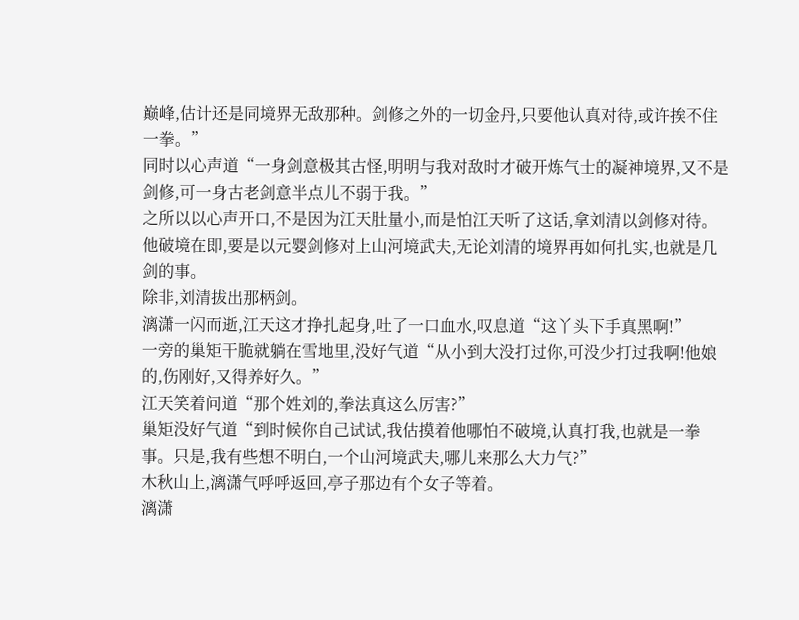巅峰,估计还是同境界无敌那种。剑修之外的一切金丹,只要他认真对待,或许挨不住一拳。”
同时以心声道“一身剑意极其古怪,明明与我对敌时才破开炼气士的凝神境界,又不是剑修,可一身古老剑意半点儿不弱于我。”
之所以以心声开口,不是因为江天肚量小,而是怕江天听了这话,拿刘清以剑修对待。他破境在即,要是以元婴剑修对上山河境武夫,无论刘清的境界再如何扎实,也就是几剑的事。
除非,刘清拔出那柄剑。
漓潇一闪而逝,江天这才挣扎起身,吐了一口血水,叹息道“这丫头下手真黑啊!”
一旁的巢矩干脆就躺在雪地里,没好气道“从小到大没打过你,可没少打过我啊!他娘的,伤刚好,又得养好久。”
江天笑着问道“那个姓刘的,拳法真这么厉害?”
巢矩没好气道“到时候你自己试试,我估摸着他哪怕不破境,认真打我,也就是一拳事。只是,我有些想不明白,一个山河境武夫,哪儿来那么大力气?”
木秋山上,漓潇气呼呼返回,亭子那边有个女子等着。
漓潇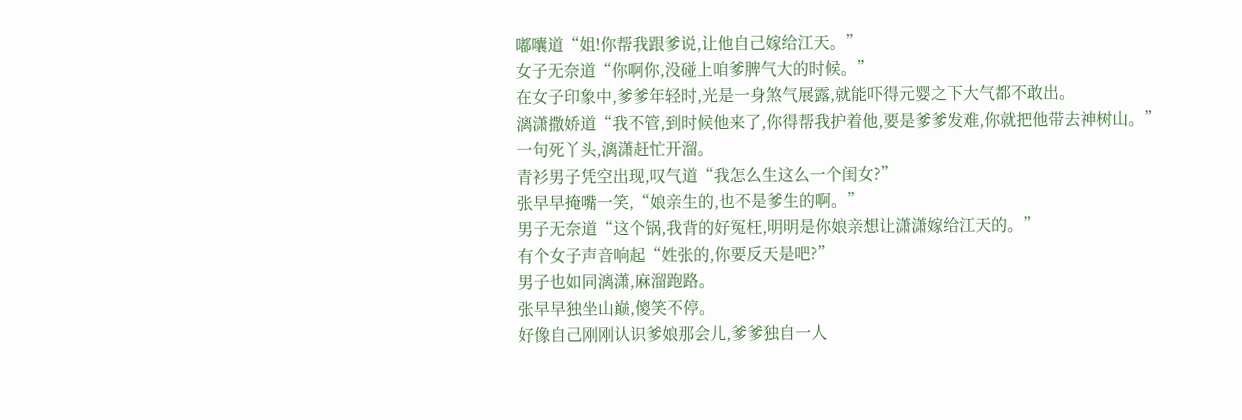嘟囔道“姐!你帮我跟爹说,让他自己嫁给江天。”
女子无奈道“你啊你,没碰上咱爹脾气大的时候。”
在女子印象中,爹爹年轻时,光是一身煞气展露,就能吓得元婴之下大气都不敢出。
漓潇撒娇道“我不管,到时候他来了,你得帮我护着他,要是爹爹发难,你就把他带去神树山。”
一句死丫头,漓潇赶忙开溜。
青衫男子凭空出现,叹气道“我怎么生这么一个闺女?”
张早早掩嘴一笑,“娘亲生的,也不是爹生的啊。”
男子无奈道“这个锅,我背的好冤枉,明明是你娘亲想让潇潇嫁给江天的。”
有个女子声音响起“姓张的,你要反天是吧?”
男子也如同漓潇,麻溜跑路。
张早早独坐山巅,傻笑不停。
好像自己刚刚认识爹娘那会儿,爹爹独自一人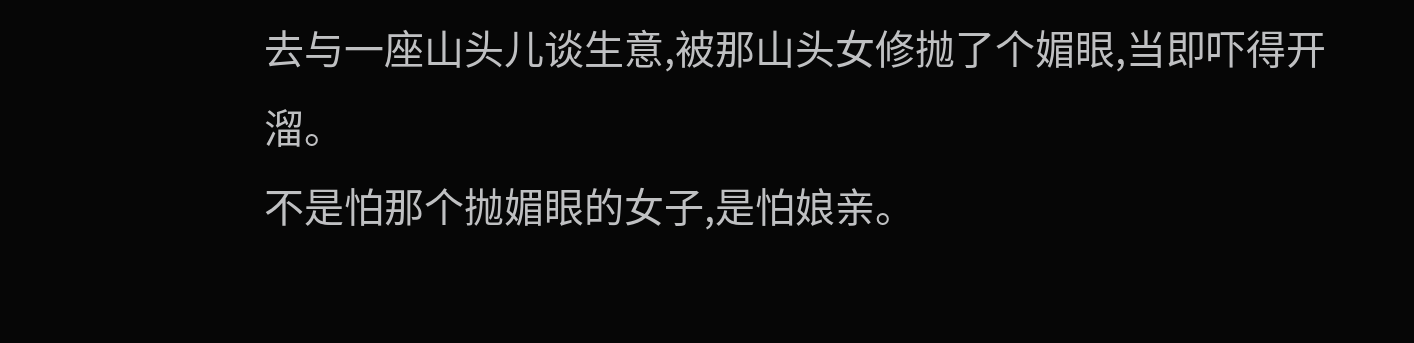去与一座山头儿谈生意,被那山头女修抛了个媚眼,当即吓得开溜。
不是怕那个抛媚眼的女子,是怕娘亲。